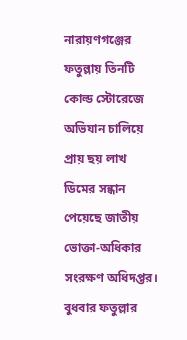নারায়ণগঞ্জের ফতুল্লায় তিনটি কোল্ড স্টোরেজে অভিযান চালিয়ে প্রায় ছয় লাখ ডিমের সন্ধান পেয়েছে জাতীয় ভোক্তা-অধিকার সংরক্ষণ অধিদপ্তর।
বুধবার ফতুল্লার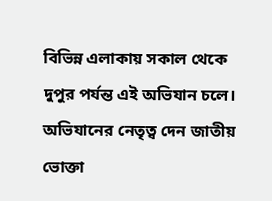বিভিন্ন এলাকায় সকাল থেকে দুপুর পর্যন্ত এই অভিযান চলে।
অভিযানের নেতৃত্ব দেন জাতীয় ভোক্তা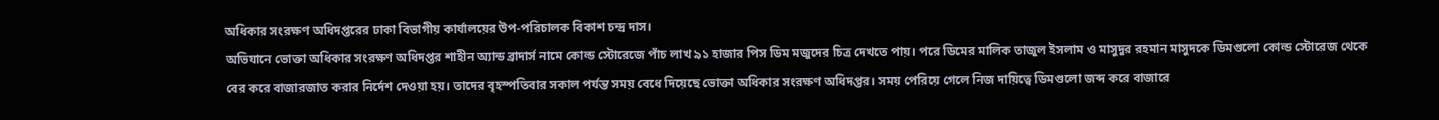অধিকার সংরক্ষণ অধিদপ্তরের ঢাকা বিভাগীয় কার্যালয়ের উপ-পরিচালক বিকাশ চন্দ্র দাস।
অভিযানে ভোক্তা অধিকার সংরক্ষণ অধিদপ্তর শাহীন অ্যান্ড ব্রাদার্স নামে কোল্ড স্টোরেজে পাঁচ লাখ ৯১ হাজার পিস ডিম মজুদের চিত্র দেখতে পায়। পরে ডিমের মালিক তাজুল ইসলাম ও মাসুদুর রহমান মাসুদকে ডিমগুলো কোল্ড স্টোরেজ থেকে বের করে বাজারজাত করার নির্দেশ দেওয়া হয়। তাদের বৃহস্পতিবার সকাল পর্যন্ত সময় বেধে দিয়েছে ভোক্তা অধিকার সংরক্ষণ অধিদপ্তর। সময় পেরিয়ে গেলে নিজ দায়িত্বে ডিমগুলো জব্দ করে বাজারে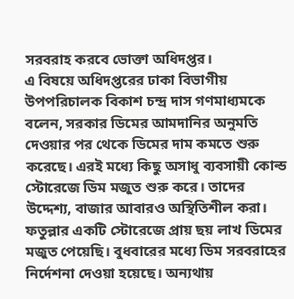সরবরাহ করবে ভোক্তা অধিদপ্তর।
এ বিষয়ে অধিদপ্তরের ঢাকা বিভাগীয় উপপরিচালক বিকাশ চন্দ্র দাস গণমাধ্যমকে বলেন, সরকার ডিমের আমদানির অনুমতি দেওয়ার পর থেকে ডিমের দাম কমতে শুরু করেছে। এরই মধ্যে কিছু অসাধু ব্যবসায়ী কোল্ড স্টোরেজে ডিম মজুত শুরু করে। তাদের উদ্দেশ্য, বাজার আবারও অস্থিতিশীল করা। ফতুল্লার একটি স্টোরেজে প্রায় ছয় লাখ ডিমের মজুত পেয়েছি। বুধবারের মধ্যে ডিম সরবরাহের নির্দেশনা দেওয়া হয়েছে। অন্যথায়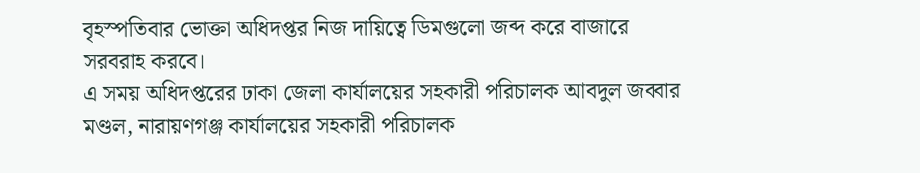বৃহস্পতিবার ভোক্তা অধিদপ্তর নিজ দায়িত্বে ডিমগুলো জব্দ করে বাজারে সরবরাহ করবে।
এ সময় অধিদপ্তরের ঢাকা জেলা কার্যালয়ের সহকারী পরিচালক আবদুল জব্বার মণ্ডল, নারায়ণগঞ্জ কার্যালয়ের সহকারী পরিচালক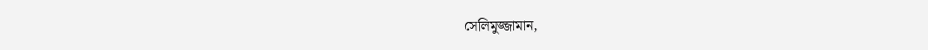সেলিমুজ্জামান,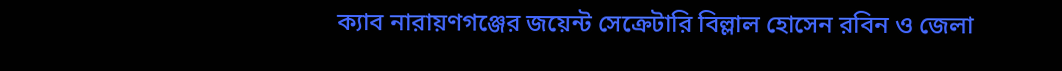ক্যাব নারায়ণগঞ্জের জয়েন্ট সেক্রেটারি বিল্লাল হোসেন রবিন ও জেলা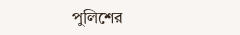পুলিশের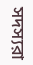সদস্যরা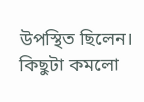উপস্থিত ছিলেন।
কিছুটা কমলো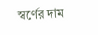স্বর্ণের দাম